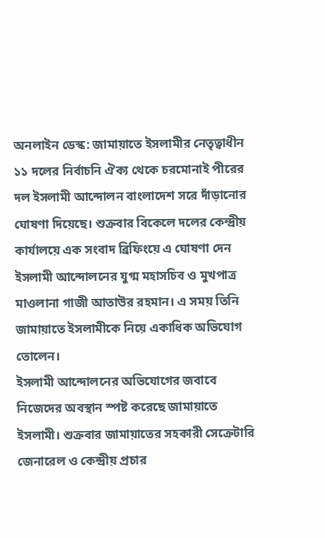অনলাইন ডেস্ক: জামায়াতে ইসলামীর নেতৃত্বাধীন ১১ দলের নির্বাচনি ঐক্য থেকে চরমোনাই পীরের দল ইসলামী আন্দোলন বাংলাদেশ সরে দাঁড়ানোর ঘোষণা দিয়েছে। শুক্রবার বিকেলে দলের কেন্দ্রীয় কার্যালয়ে এক সংবাদ ব্রিফিংয়ে এ ঘোষণা দেন ইসলামী আন্দোলনের যুগ্ম মহাসচিব ও মুখপাত্র মাওলানা গাজী আতাউর রহমান। এ সময় তিনি জামায়াতে ইসলামীকে নিয়ে একাধিক অভিযোগ তোলেন।
ইসলামী আন্দোলনের অভিযোগের জবাবে নিজেদের অবস্থান স্পষ্ট করেছে জামায়াতে ইসলামী। শুক্রবার জামায়াতের সহকারী সেক্রেটারি জেনারেল ও কেন্দ্রীয় প্রচার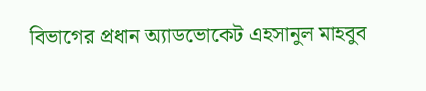বিভাগের প্রধান অ্যাডভোকেট এহসানুল মাহবুব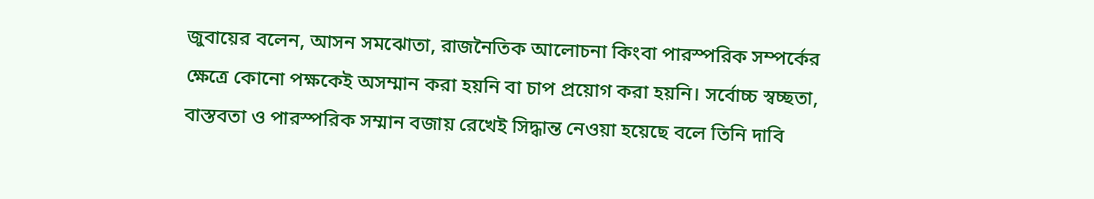জুবায়ের বলেন, আসন সমঝোতা, রাজনৈতিক আলোচনা কিংবা পারস্পরিক সম্পর্কের ক্ষেত্রে কোনো পক্ষকেই অসম্মান করা হয়নি বা চাপ প্রয়োগ করা হয়নি। সর্বোচ্চ স্বচ্ছতা, বাস্তবতা ও পারস্পরিক সম্মান বজায় রেখেই সিদ্ধান্ত নেওয়া হয়েছে বলে তিনি দাবি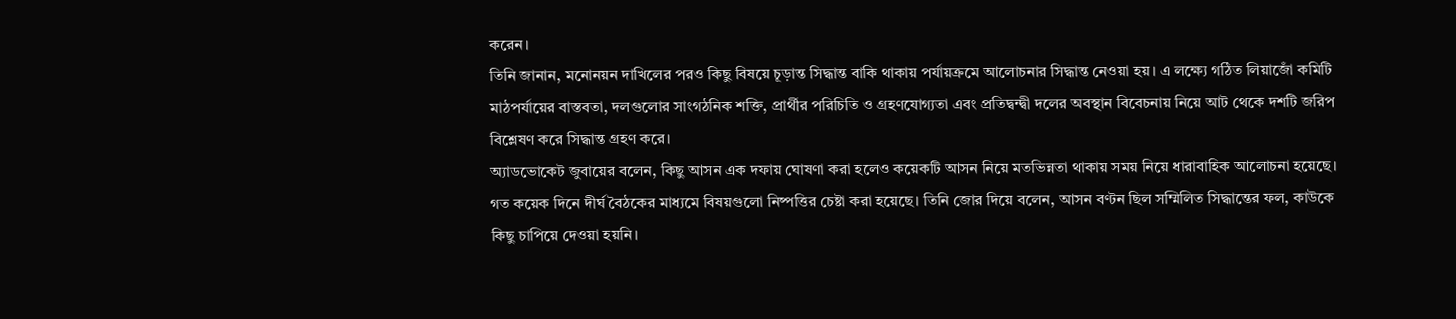করেন।
তিনি জানান, মনোনয়ন দাখিলের পরও কিছু বিষয়ে চূড়ান্ত সিদ্ধান্ত বাকি থাকায় পর্যায়ক্রমে আলোচনার সিদ্ধান্ত নেওয়া হয়। এ লক্ষ্যে গঠিত লিয়াজোঁ কমিটি মাঠপর্যায়ের বাস্তবতা, দলগুলোর সাংগঠনিক শক্তি, প্রার্থীর পরিচিতি ও গ্রহণযোগ্যতা এবং প্রতিদ্বন্দ্বী দলের অবস্থান বিবেচনায় নিয়ে আট থেকে দশটি জরিপ বিশ্লেষণ করে সিদ্ধান্ত গ্রহণ করে।
অ্যাডভোকেট জুবায়ের বলেন, কিছু আসন এক দফায় ঘোষণা করা হলেও কয়েকটি আসন নিয়ে মতভিন্নতা থাকায় সময় নিয়ে ধারাবাহিক আলোচনা হয়েছে। গত কয়েক দিনে দীর্ঘ বৈঠকের মাধ্যমে বিষয়গুলো নিষ্পত্তির চেষ্টা করা হয়েছে। তিনি জোর দিয়ে বলেন, আসন বণ্টন ছিল সম্মিলিত সিদ্ধান্তের ফল, কাউকে কিছু চাপিয়ে দেওয়া হয়নি।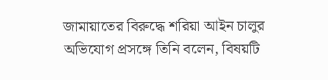জামায়াতের বিরুদ্ধে শরিয়া আইন চালুর অভিযোগ প্রসঙ্গে তিনি বলেন, বিষয়টি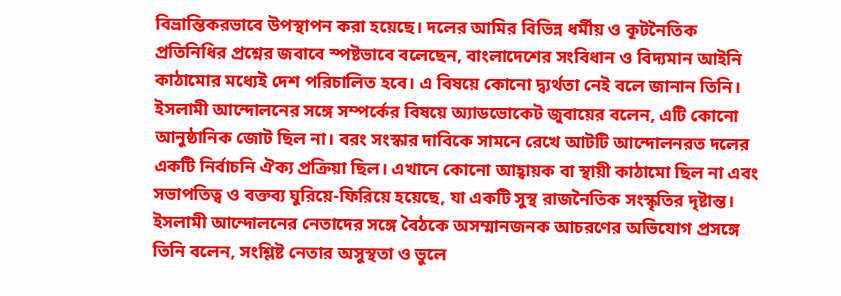বিভ্রান্তিকরভাবে উপস্থাপন করা হয়েছে। দলের আমির বিভিন্ন ধর্মীয় ও কূটনৈতিক প্রতিনিধির প্রশ্নের জবাবে স্পষ্টভাবে বলেছেন, বাংলাদেশের সংবিধান ও বিদ্যমান আইনি কাঠামোর মধ্যেই দেশ পরিচালিত হবে। এ বিষয়ে কোনো দ্ব্যর্থতা নেই বলে জানান তিনি।
ইসলামী আন্দোলনের সঙ্গে সম্পর্কের বিষয়ে অ্যাডভোকেট জুবায়ের বলেন, এটি কোনো আনুষ্ঠানিক জোট ছিল না। বরং সংস্কার দাবিকে সামনে রেখে আটটি আন্দোলনরত দলের একটি নির্বাচনি ঐক্য প্রক্রিয়া ছিল। এখানে কোনো আহ্বায়ক বা স্থায়ী কাঠামো ছিল না এবং সভাপতিত্ব ও বক্তব্য ঘুরিয়ে-ফিরিয়ে হয়েছে, যা একটি সুস্থ রাজনৈতিক সংস্কৃতির দৃষ্টান্ত।
ইসলামী আন্দোলনের নেতাদের সঙ্গে বৈঠকে অসম্মানজনক আচরণের অভিযোগ প্রসঙ্গে তিনি বলেন, সংশ্লিষ্ট নেতার অসুস্থতা ও ভুলে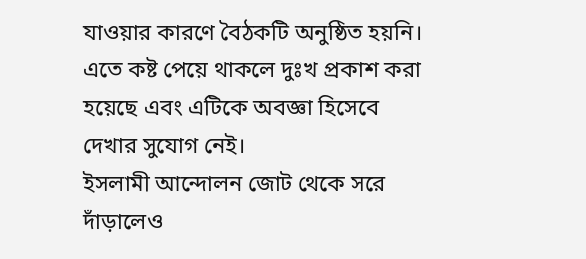যাওয়ার কারণে বৈঠকটি অনুষ্ঠিত হয়নি। এতে কষ্ট পেয়ে থাকলে দুঃখ প্রকাশ করা হয়েছে এবং এটিকে অবজ্ঞা হিসেবে দেখার সুযোগ নেই।
ইসলামী আন্দোলন জোট থেকে সরে দাঁড়ালেও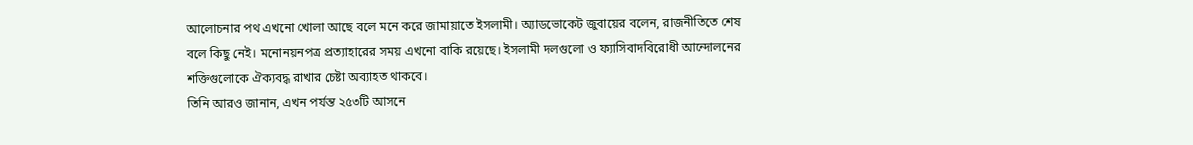আলোচনার পথ এখনো খোলা আছে বলে মনে করে জামায়াতে ইসলামী। অ্যাডভোকেট জুবায়ের বলেন, রাজনীতিতে শেষ বলে কিছু নেই। মনোনয়নপত্র প্রত্যাহারের সময় এখনো বাকি রয়েছে। ইসলামী দলগুলো ও ফ্যাসিবাদবিরোধী আন্দোলনের শক্তিগুলোকে ঐক্যবদ্ধ রাখার চেষ্টা অব্যাহত থাকবে।
তিনি আরও জানান, এখন পর্যন্ত ২৫৩টি আসনে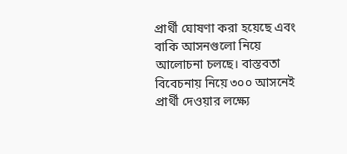প্রার্থী ঘোষণা করা হয়েছে এবং বাকি আসনগুলো নিয়ে আলোচনা চলছে। বাস্তবতা বিবেচনায় নিয়ে ৩০০ আসনেই প্রার্থী দেওয়ার লক্ষ্যে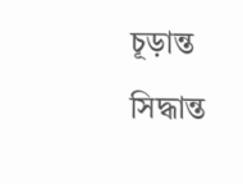চূড়ান্ত সিদ্ধান্ত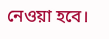নেওয়া হবে।